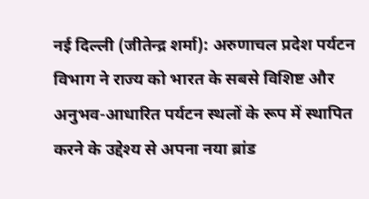नई दिल्ली (जीतेन्द्र शर्मा): अरुणाचल प्रदेश पर्यटन विभाग ने राज्य को भारत के सबसे विशिष्ट और अनुभव-आधारित पर्यटन स्थलों के रूप में स्थापित करने के उद्देश्य से अपना नया ब्रांड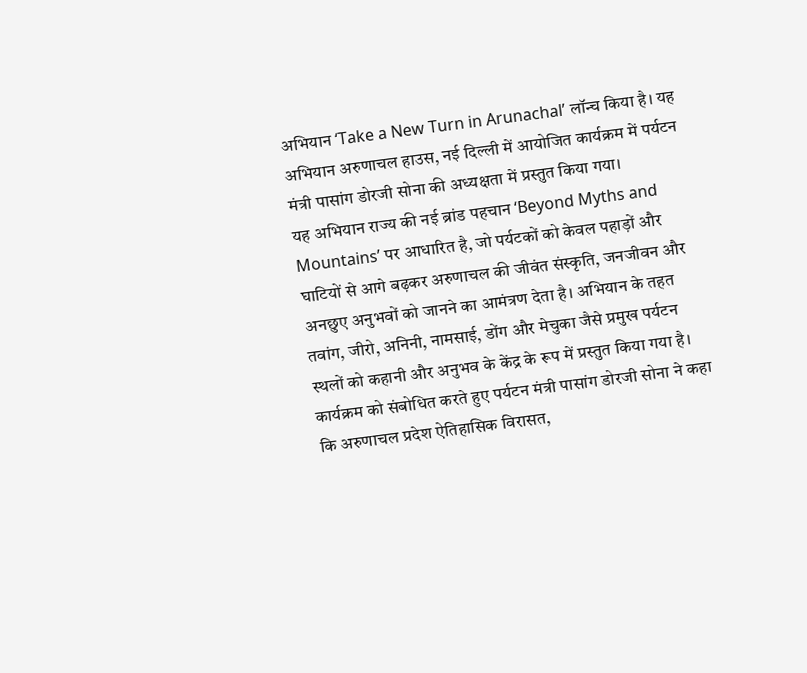अभियान ‘Take a New Turn in Arunachal’ लॉन्च किया है। यह अभियान अरुणाचल हाउस, नई दिल्ली में आयोजित कार्यक्रम में पर्यटन मंत्री पासांग डोरजी सोना की अध्यक्षता में प्रस्तुत किया गया।
यह अभियान राज्य की नई ब्रांड पहचान ‘Beyond Myths and Mountains’ पर आधारित है, जो पर्यटकों को केवल पहाड़ों और घाटियों से आगे बढ़कर अरुणाचल की जीवंत संस्कृति, जनजीवन और अनछुए अनुभवों को जानने का आमंत्रण देता है। अभियान के तहत तवांग, जीरो, अनिनी, नामसाई, डोंग और मेचुका जैसे प्रमुख पर्यटन स्थलों को कहानी और अनुभव के केंद्र के रूप में प्रस्तुत किया गया है।
कार्यक्रम को संबोधित करते हुए पर्यटन मंत्री पासांग डोरजी सोना ने कहा कि अरुणाचल प्रदेश ऐतिहासिक विरासत,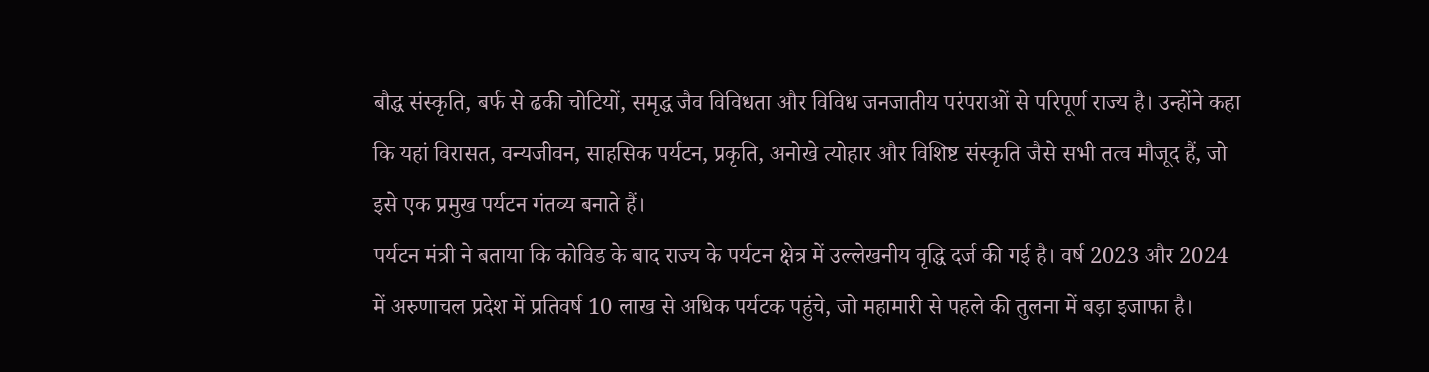बौद्ध संस्कृति, बर्फ से ढकी चोटियों, समृद्ध जैव विविधता और विविध जनजातीय परंपराओं से परिपूर्ण राज्य है। उन्होंने कहा कि यहां विरासत, वन्यजीवन, साहसिक पर्यटन, प्रकृति, अनोखे त्योहार और विशिष्ट संस्कृति जैसे सभी तत्व मौजूद हैं, जो इसे एक प्रमुख पर्यटन गंतव्य बनाते हैं।
पर्यटन मंत्री ने बताया कि कोविड के बाद राज्य के पर्यटन क्षेत्र में उल्लेखनीय वृद्धि दर्ज की गई है। वर्ष 2023 और 2024 में अरुणाचल प्रदेश में प्रतिवर्ष 10 लाख से अधिक पर्यटक पहुंचे, जो महामारी से पहले की तुलना में बड़ा इजाफा है।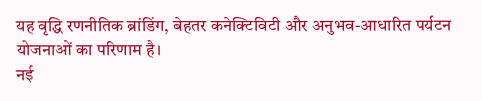यह वृद्धि रणनीतिक ब्रांडिंग, बेहतर कनेक्टिविटी और अनुभव-आधारित पर्यटन योजनाओं का परिणाम है।
नई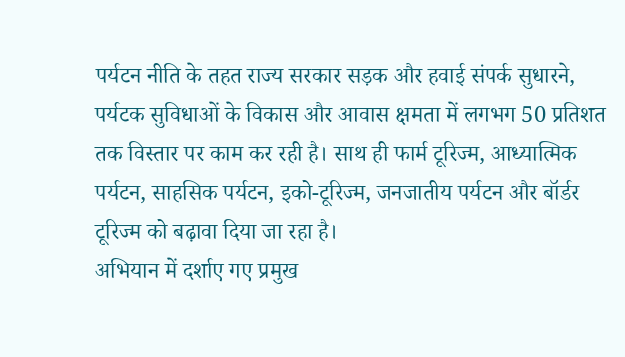पर्यटन नीति के तहत राज्य सरकार सड़क और हवाई संपर्क सुधारने, पर्यटक सुविधाओं के विकास और आवास क्षमता में लगभग 50 प्रतिशत तक विस्तार पर काम कर रही है। साथ ही फार्म टूरिज्म, आध्यात्मिक पर्यटन, साहसिक पर्यटन, इको-टूरिज्म, जनजातीय पर्यटन और बॉर्डर टूरिज्म को बढ़ावा दिया जा रहा है।
अभियान में दर्शाए गए प्रमुख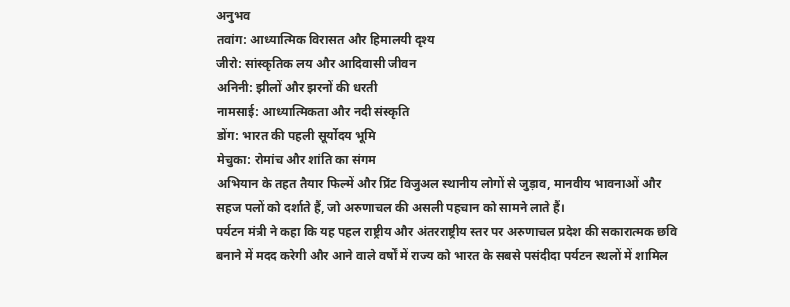अनुभव
तवांग: आध्यात्मिक विरासत और हिमालयी दृश्य
जीरो: सांस्कृतिक लय और आदिवासी जीवन
अनिनी: झीलों और झरनों की धरती
नामसाई: आध्यात्मिकता और नदी संस्कृति
डोंग: भारत की पहली सूर्योदय भूमि
मेचुका: रोमांच और शांति का संगम
अभियान के तहत तैयार फिल्में और प्रिंट विजुअल स्थानीय लोगों से जुड़ाव, मानवीय भावनाओं और सहज पलों को दर्शाते हैं, जो अरुणाचल की असली पहचान को सामने लाते हैं।
पर्यटन मंत्री ने कहा कि यह पहल राष्ट्रीय और अंतरराष्ट्रीय स्तर पर अरुणाचल प्रदेश की सकारात्मक छवि बनाने में मदद करेगी और आने वाले वर्षों में राज्य को भारत के सबसे पसंदीदा पर्यटन स्थलों में शामिल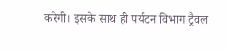करेगी। इसके साथ ही पर्यटन विभाग ट्रैवल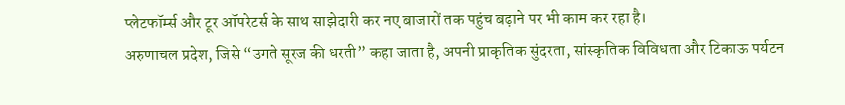प्लेटफॉर्म्स और टूर ऑपरेटर्स के साथ साझेदारी कर नए बाजारों तक पहुंच बढ़ाने पर भी काम कर रहा है।
अरुणाचल प्रदेश, जिसे “उगते सूरज की धरती” कहा जाता है, अपनी प्राकृतिक सुंदरता, सांस्कृतिक विविधता और टिकाऊ पर्यटन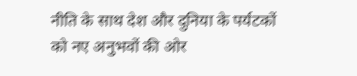नीति के साथ देश और दुनिया के पर्यटकों को नए अनुभवों की ओर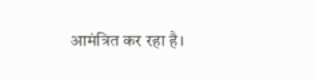आमंत्रित कर रहा है।